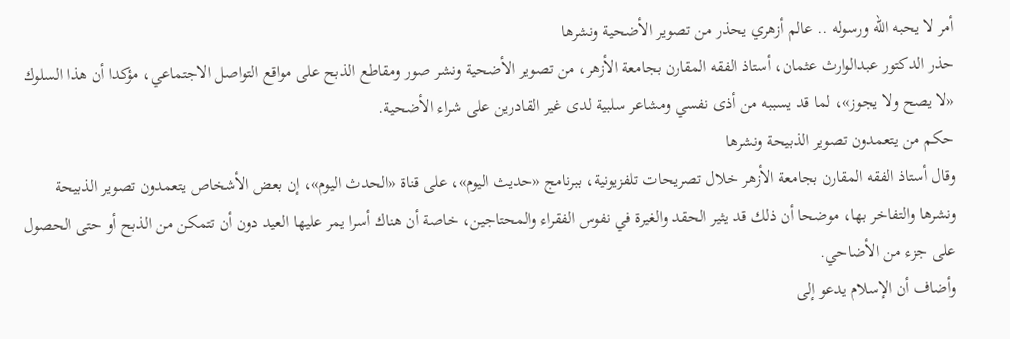أمر لا يحبه الله ورسوله .. عالم أزهري يحذر من تصوير الأضحية ونشرها
حذر الدكتور عبدالوارث عثمان، أستاذ الفقه المقارن بجامعة الأزهر، من تصوير الأضحية ونشر صور ومقاطع الذبح على مواقع التواصل الاجتماعي، مؤكدا أن هذا السلوك «لا يصح ولا يجوز»، لما قد يسببه من أذى نفسي ومشاعر سلبية لدى غير القادرين على شراء الأضحية.
حكم من يتعمدون تصوير الذبيحة ونشرها
وقال أستاذ الفقه المقارن بجامعة الأزهر خلال تصريحات تلفزيونية، ببرنامج «حديث اليوم»، على قناة «الحدث اليوم»، إن بعض الأشخاص يتعمدون تصوير الذبيحة ونشرها والتفاخر بها، موضحا أن ذلك قد يثير الحقد والغيرة في نفوس الفقراء والمحتاجين، خاصة أن هناك أسرا يمر عليها العيد دون أن تتمكن من الذبح أو حتى الحصول على جزء من الأضاحي.
وأضاف أن الإسلام يدعو إلى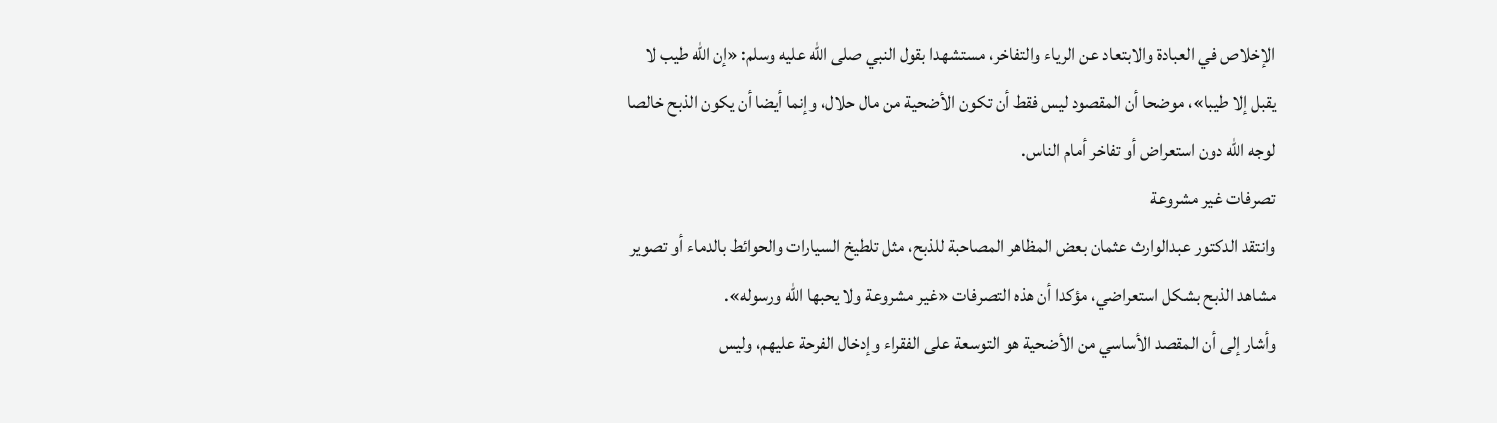الإخلاص في العبادة والابتعاد عن الرياء والتفاخر، مستشهدا بقول النبي صلى الله عليه وسلم: «إن الله طيب لا يقبل إلا طيبا»، موضحا أن المقصود ليس فقط أن تكون الأضحية من مال حلال، وإنما أيضا أن يكون الذبح خالصا لوجه الله دون استعراض أو تفاخر أمام الناس.
تصرفات غير مشروعة
وانتقد الدكتور عبدالوارث عثمان بعض المظاهر المصاحبة للذبح، مثل تلطيخ السيارات والحوائط بالدماء أو تصوير مشاهد الذبح بشكل استعراضي، مؤكدا أن هذه التصرفات «غير مشروعة ولا يحبها الله ورسوله».
وأشار إلى أن المقصد الأساسي من الأضحية هو التوسعة على الفقراء وإدخال الفرحة عليهم، وليس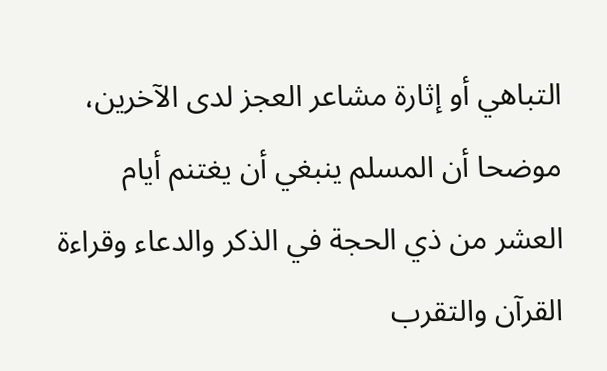التباهي أو إثارة مشاعر العجز لدى الآخرين، موضحا أن المسلم ينبغي أن يغتنم أيام العشر من ذي الحجة في الذكر والدعاء وقراءة القرآن والتقرب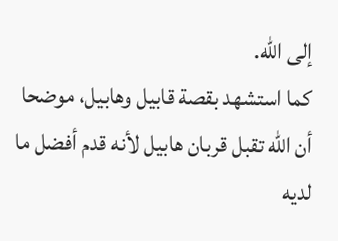إلى الله.
كما استشهد بقصة قابيل وهابيل، موضحا أن الله تقبل قربان هابيل لأنه قدم أفضل ما لديه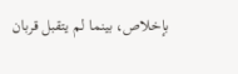بإخلاص، بينما لم يتقبل قربان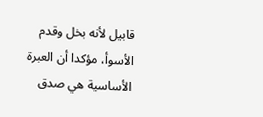قابيل لأنه بخل وقدم الأسوأ، مؤكدا أن العبرة الأساسية هي صدق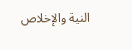النية والإخلاص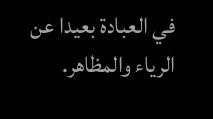في العبادة بعيدا عن الرياء والمظاهر.